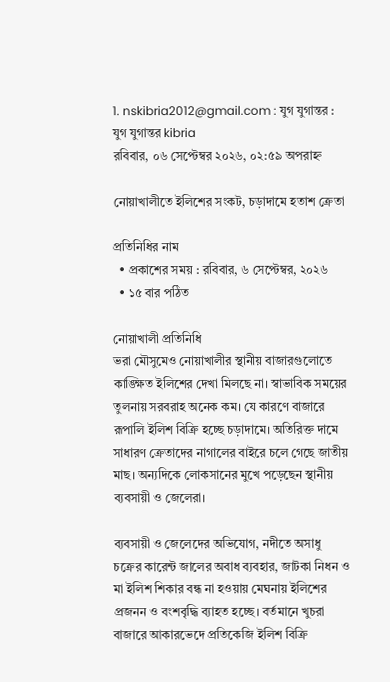1. nskibria2012@gmail.com : যুগ যুগান্তর : যুগ যুগান্তর kibria
রবিবার, ০৬ সেপ্টেম্বর ২০২৬, ০২:৫৯ অপরাহ্ন

নোয়াখালীতে ইলিশের সংকট, চড়াদামে হতাশ ক্রেতা

প্রতিনিধির নাম
  • প্রকাশের সময় : রবিবার, ৬ সেপ্টেম্বর, ২০২৬
  • ১৫ বার পঠিত

নোয়াখালী প্রতিনিধি
ভরা মৌসুমেও নোয়াখালীর স্থানীয় বাজারগুলোতে কাঙ্ক্ষিত ইলিশের দেখা মিলছে না। স্বাভাবিক সময়ের তুলনায় সরবরাহ অনেক কম। যে কারণে বাজারে রূপালি ইলিশ বিক্রি হচ্ছে চড়াদামে। অতিরিক্ত দামে সাধারণ ক্রেতাদের নাগালের বাইরে চলে গেছে জাতীয় মাছ। অন্যদিকে লোকসানের মুখে পড়েছেন স্থানীয় ব্যবসায়ী ও জেলেরা।

ব্যবসায়ী ও জেলেদের অভিযোগ, নদীতে অসাধু চক্রের কারেন্ট জালের অবাধ ব্যবহার, জাটকা নিধন ও মা ইলিশ শিকার বন্ধ না হওয়ায় মেঘনায় ইলিশের প্রজনন ও বংশবৃদ্ধি ব্যাহত হচ্ছে। বর্তমানে খুচরা বাজারে আকারভেদে প্রতিকেজি ইলিশ বিক্রি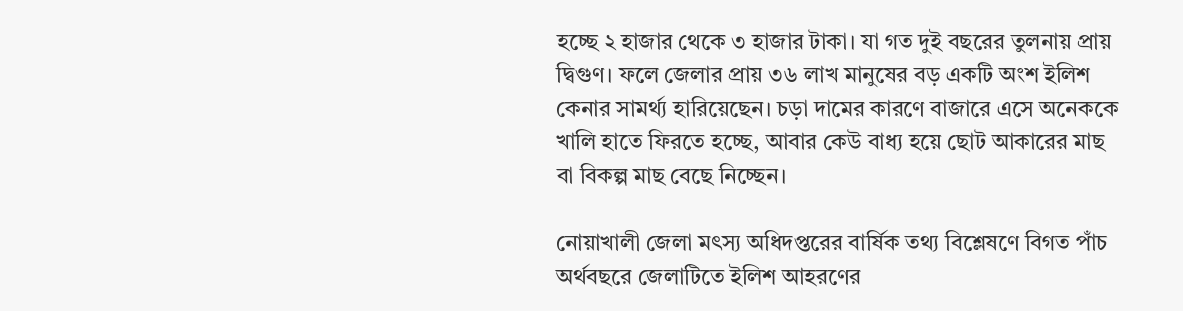হচ্ছে ২ হাজার থেকে ৩ হাজার টাকা। যা গত দুই বছরের তুলনায় প্রায় দ্বিগুণ। ফলে জেলার প্রায় ৩৬ লাখ মানুষের বড় একটি অংশ ইলিশ কেনার সামর্থ্য হারিয়েছেন। চড়া দামের কারণে বাজারে এসে অনেককে খালি হাতে ফিরতে হচ্ছে, আবার কেউ বাধ্য হয়ে ছোট আকারের মাছ বা বিকল্প মাছ বেছে নিচ্ছেন।

নোয়াখালী জেলা মৎস্য অধিদপ্তরের বার্ষিক তথ্য বিশ্লেষণে বিগত পাঁচ অর্থবছরে জেলাটিতে ইলিশ আহরণের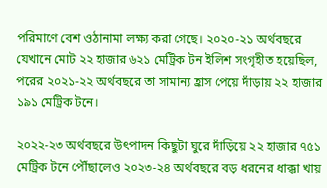পরিমাণে বেশ ওঠানামা লক্ষ্য করা গেছে। ২০২০-২১ অর্থবছরে যেখানে মোট ২২ হাজার ৬২১ মেট্রিক টন ইলিশ সংগৃহীত হয়েছিল, পরের ২০২১-২২ অর্থবছরে তা সামান্য হ্রাস পেয়ে দাঁড়ায় ২২ হাজার ১৯১ মেট্রিক টনে।

২০২২-২৩ অর্থবছরে উৎপাদন কিছুটা ঘুরে দাঁড়িয়ে ২২ হাজার ৭৫১ মেট্রিক টনে পৌঁছালেও ২০২৩-২৪ অর্থবছরে বড় ধরনের ধাক্কা খায়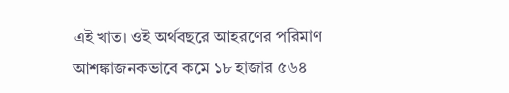এই খাত। ওই অর্থবছরে আহরণের পরিমাণ আশঙ্কাজনকভাবে কমে ১৮ হাজার ৫৬৪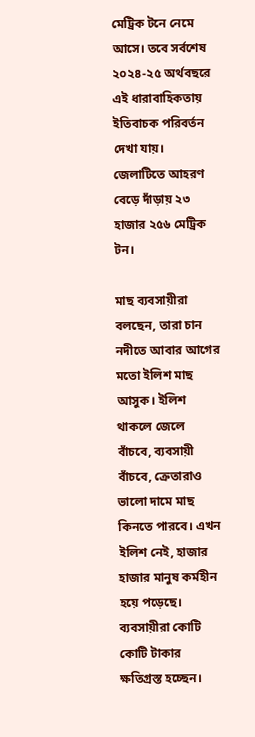মেট্রিক টনে নেমে আসে। তবে সর্বশেষ ২০২৪-২৫ অর্থবছরে এই ধারাবাহিকতায় ইতিবাচক পরিবর্তন দেখা যায়। জেলাটিতে আহরণ বেড়ে দাঁড়ায় ২৩ হাজার ২৫৬ মেট্রিক টন।

মাছ ব্যবসায়ীরা বলছেন, তারা চান নদীতে আবার আগের মতো ইলিশ মাছ আসুক। ইলিশ থাকলে জেলে বাঁচবে, ব্যবসায়ী বাঁচবে, ক্রেতারাও ভালো দামে মাছ কিনতে পারবে। এখন ইলিশ নেই, হাজার হাজার মানুষ কর্মহীন হয়ে পড়েছে। ব্যবসায়ীরা কোটি কোটি টাকার ক্ষতিগ্রস্ত হচ্ছেন।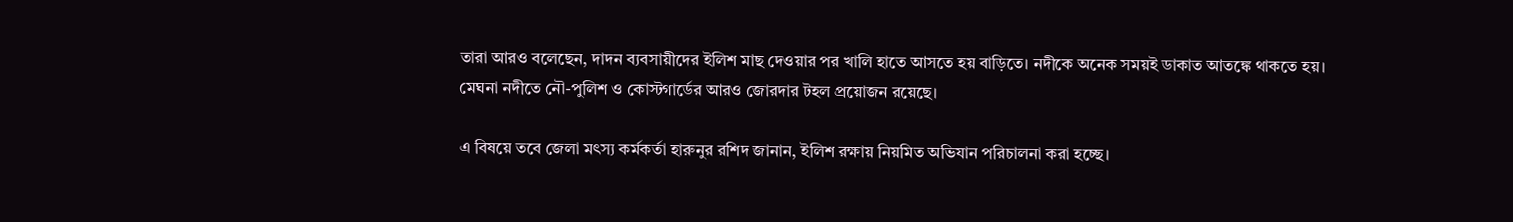তারা আরও বলেছেন, দাদন ব্যবসায়ীদের ইলিশ মাছ দেওয়ার পর খালি হাতে আসতে হয় বাড়িতে। নদীকে অনেক সময়ই ডাকাত আতঙ্কে থাকতে হয়। মেঘনা নদীতে নৌ-পুলিশ ও কোস্টগার্ডের আরও জোরদার টহল প্রয়োজন রয়েছে।

এ বিষয়ে তবে জেলা মৎস্য কর্মকর্তা হারুনুর রশিদ জানান, ইলিশ রক্ষায় নিয়মিত অভিযান পরিচালনা করা হচ্ছে।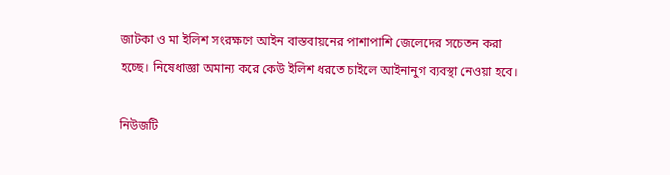জাটকা ও মা ইলিশ সংরক্ষণে আইন বাস্তবায়নের পাশাপাশি জেলেদের সচেতন করা হচ্ছে। নিষেধাজ্ঞা অমান্য করে কেউ ইলিশ ধরতে চাইলে আইনানুগ ব্যবস্থা নেওয়া হবে।

নিউজটি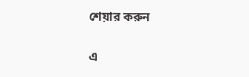শেয়ার করুন

এ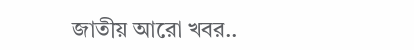জাতীয় আরো খবর..